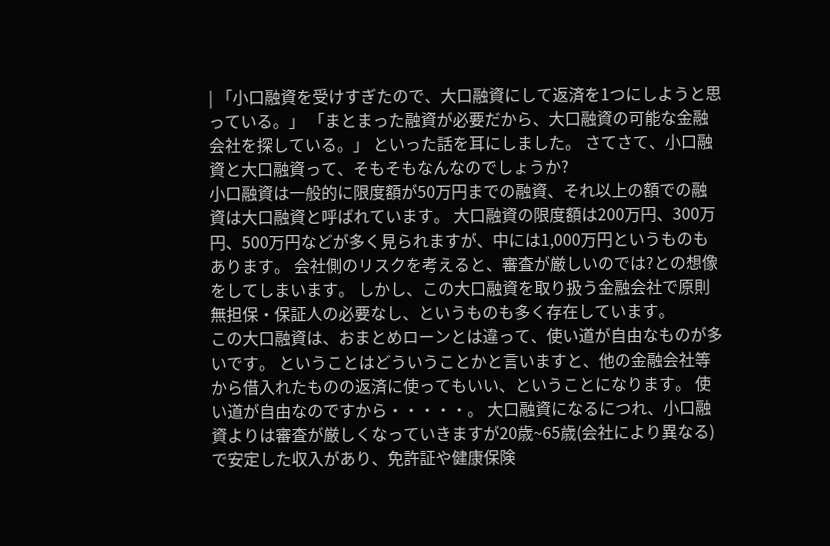| 「小口融資を受けすぎたので、大口融資にして返済を1つにしようと思っている。」 「まとまった融資が必要だから、大口融資の可能な金融会社を探している。」 といった話を耳にしました。 さてさて、小口融資と大口融資って、そもそもなんなのでしょうか?
小口融資は一般的に限度額が50万円までの融資、それ以上の額での融資は大口融資と呼ばれています。 大口融資の限度額は200万円、300万円、500万円などが多く見られますが、中には1,000万円というものもあります。 会社側のリスクを考えると、審査が厳しいのでは?との想像をしてしまいます。 しかし、この大口融資を取り扱う金融会社で原則無担保・保証人の必要なし、というものも多く存在しています。
この大口融資は、おまとめローンとは違って、使い道が自由なものが多いです。 ということはどういうことかと言いますと、他の金融会社等から借入れたものの返済に使ってもいい、ということになります。 使い道が自由なのですから・・・・・。 大口融資になるにつれ、小口融資よりは審査が厳しくなっていきますが20歳~65歳(会社により異なる)で安定した収入があり、免許証や健康保険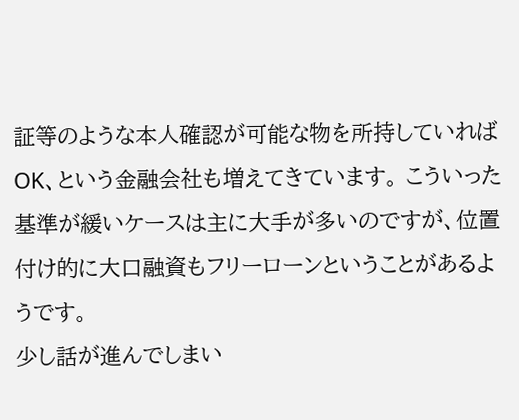証等のような本人確認が可能な物を所持していればOK、という金融会社も増えてきています。 こういった基準が緩いケースは主に大手が多いのですが、位置付け的に大口融資もフリーローンということがあるようです。
少し話が進んでしまい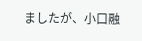ましたが、小口融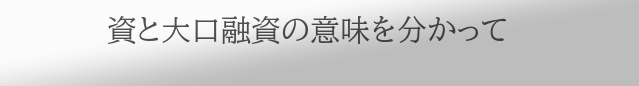資と大口融資の意味を分かって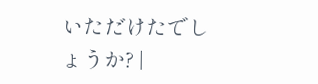いただけたでしょうか? |